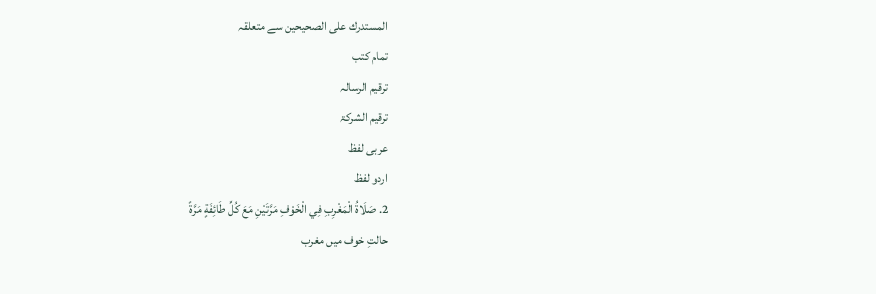المستدرك على الصحيحين سے متعلقہ
تمام کتب
ترقیم الرسالہ
ترقيم الشرکۃ
عربی لفظ
اردو لفظ
2. صَلَاةُ الْمَغْرِبِ فِي الْخَوْفِ مَرَّتَيْنِ مَعَ كُلِّ طَائِفَةٍ مَرَّةً
حالتِ خوف میں مغرب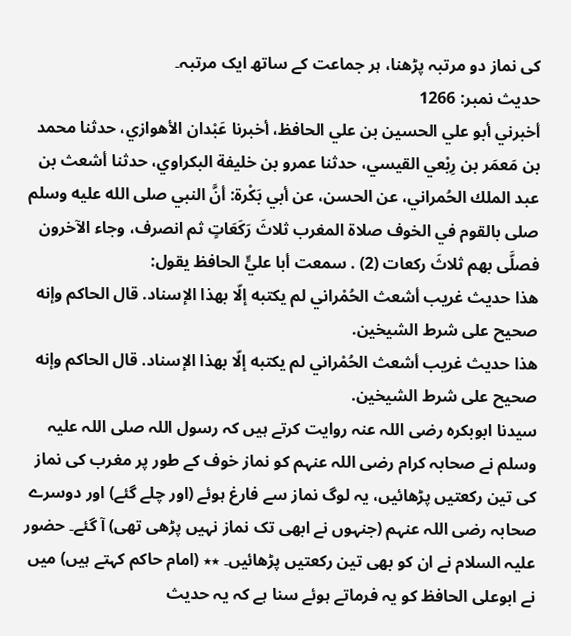کی نماز دو مرتبہ پڑھنا، ہر جماعت کے ساتھ ایک مرتبہ۔
حدیث نمبر: 1266
أخبرني أبو علي الحسين بن علي الحافظ، أخبرنا عَبْدان الأهوازي، حدثنا محمد بن مَعمَر بن رِبْعي القيسي، حدثنا عمرو بن خليفة البكراوي، حدثنا أشعث بن عبد الملك الحُمراني، عن الحسن، عن أبي بَكْرة: أنَّ النبي صلى الله عليه وسلم صلى بالقوم في الخوف صلاة المغرب ثلاثَ رَكَعَاتٍ ثم انصرف، وجاء الآخرون فصلَّى بهم ثلاثَ ركعات (2) . سمعت أبا عليٍّ الحافظ يقول:
هذا حديث غريب أشعث الحُمْراني لم يكتبه إلّا بهذا الإسناد. قال الحاكم وإنه صحيح على شرط الشيخين.
هذا حديث غريب أشعث الحُمْراني لم يكتبه إلّا بهذا الإسناد. قال الحاكم وإنه صحيح على شرط الشيخين.
سیدنا ابوبکرہ رضی اللہ عنہ روایت کرتے ہیں کہ رسول اللہ صلی اللہ علیہ وسلم نے صحابہ کرام رضی اللہ عنہم کو نماز خوف کے طور پر مغرب کی نماز کی تین رکعتیں پڑھائیں، یہ لوگ نماز سے فارغ ہوئے (اور چلے گئے) اور دوسرے صحابہ رضی اللہ عنہم (جنہوں نے ابھی تک نماز نہیں پڑھی تھی) آ گئے۔ حضور علیہ السلام نے ان کو بھی تین رکعتیں پڑھائیں۔ ٭٭ (امام حاکم کہتے ہیں) میں نے ابوعلی الحافظ کو یہ فرماتے ہوئے سنا ہے کہ یہ حدیث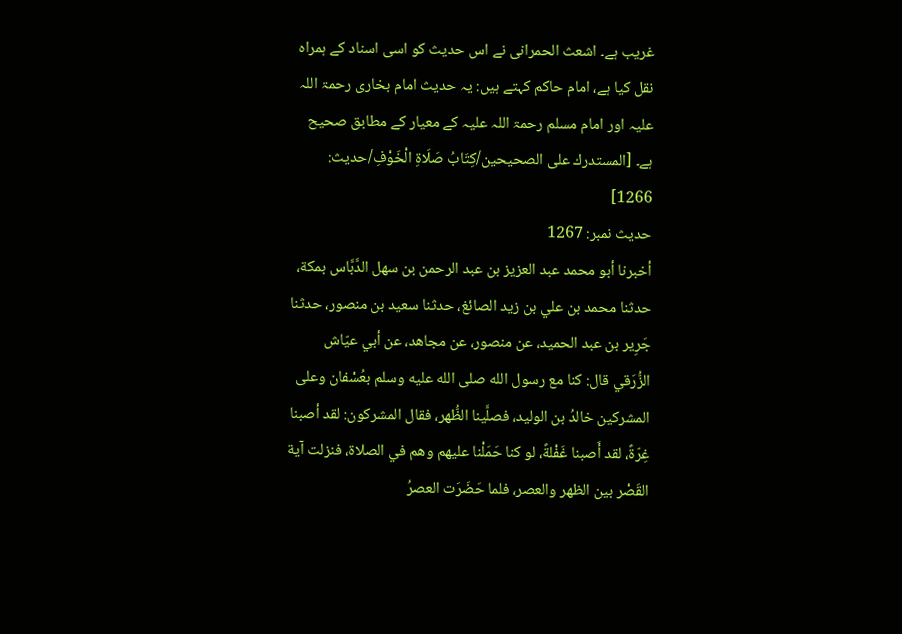غریب ہے۔ اشعث الحمرانی نے اس حدیث کو اسی اسناد کے ہمراہ نقل کیا ہے، امام حاکم کہتے ہیں: یہ حدیث امام بخاری رحمۃ اللہ علیہ اور امام مسلم رحمۃ اللہ علیہ کے معیار کے مطابق صحیح ہے۔ [المستدرك على الصحيحين/كِتَابُ صَلَاةِ الْخَوْفِ/حدیث: 1266]
حدیث نمبر: 1267
أخبرنا أبو محمد عبد العزيز بن عبد الرحمن بن سهل الدَّبَّاس بمكة، حدثنا محمد بن علي بن زيد الصائغ، حدثنا سعيد بن منصور، حدثنا جَرِير بن عبد الحميد، عن منصور، عن مجاهد، عن أبي عيّاش الزُّرَقي قال: كنا مع رسول الله صلى الله عليه وسلم بعُسْفان وعلى المشركين خالدُ بن الوليد، فصلَّينا الظُّهر، فقال المشركون: لقد أصبنا غِرّةً، لقد أَصبنا غَفْلةً، لو كنا حَمَلْنا عليهم وهم في الصلاة، فنزلت آية القَصْر بين الظهر والعصر، فلما حَضَرَت العصرُ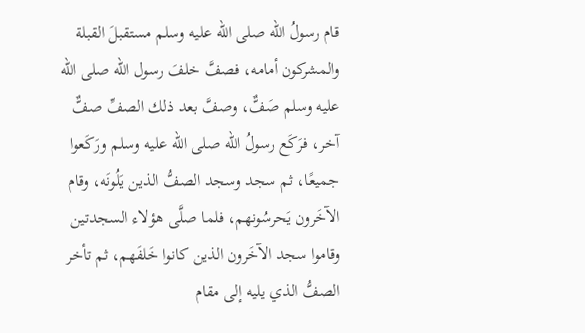قام رسولُ الله صلى الله عليه وسلم مستقبلَ القبلة والمشركون أمامه، فصفَّ خلفَ رسول الله صلى الله عليه وسلم صَفٌّ، وصفَّ بعد ذلك الصفِّ صفٌّ آخر، فرَكَع رسولُ الله صلى الله عليه وسلم ورَكَعوا جميعًا، ثم سجد وسجد الصفُّ الذين يَلُونَه، وقام الآخَرون يَحرسُونهم، فلما صلَّى هؤلاء السجدتين وقاموا سجد الآخَرون الذين كانوا خَلفَهم، ثم تأخر الصفُّ الذي يليه إلى مقام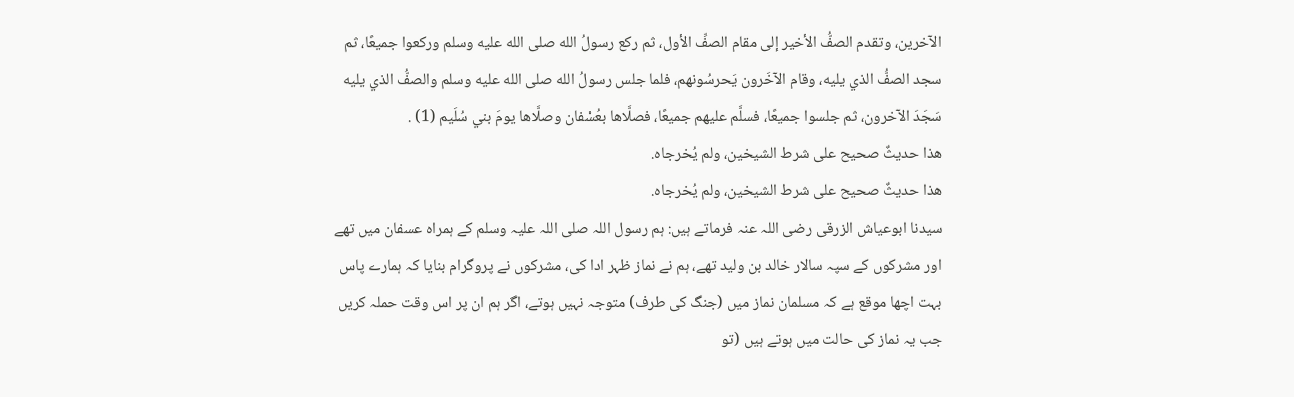الآخرين، وتقدم الصفُّ الأخير إلى مقام الصفِّ الأول، ثم ركع رسولُ الله صلى الله عليه وسلم وركعوا جميعًا، ثم سجد الصفُّ الذي يليه، وقام الآخَرون يَحرسُونهم، فلما جلس رسولُ الله صلى الله عليه وسلم والصفُّ الذي يليه سَجَدَ الآخرون، ثم جلسوا جميعًا، فسلَّم عليهم جميعًا، فصلَّاها بعُسْفان وصلَّاها يومَ بني سُلَيم (1) .
هذا حديثٌ صحيح على شرط الشيخين، ولم يُخرجاه.
هذا حديثٌ صحيح على شرط الشيخين، ولم يُخرجاه.
سیدنا ابوعیاش الزرقی رضی اللہ عنہ فرماتے ہیں: ہم رسول اللہ صلی اللہ علیہ وسلم کے ہمراہ عسفان میں تھے اور مشرکوں کے سپہ سالار خالد بن ولید تھے، ہم نے نماز ظہر ادا کی، مشرکوں نے پروگرام بنایا کہ ہمارے پاس بہت اچھا موقع ہے کہ مسلمان نماز میں (جنگ کی طرف) متوجہ نہیں ہوتے، اگر ہم ان پر اس وقت حملہ کریں جب یہ نماز کی حالت میں ہوتے ہیں (تو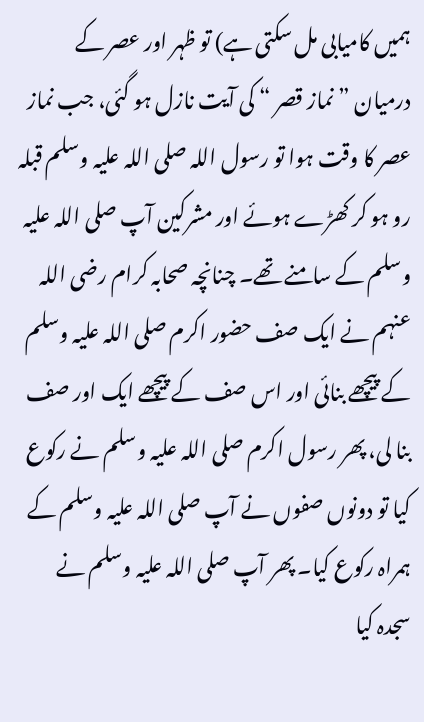ہمیں کامیابی مل سکتی ہے) تو ظہر اور عصر کے درمیان ” نماز قصر “ کی آیت نازل ہو گئی، جب نماز عصر کا وقت ہوا تو رسول اللہ صلی اللہ علیہ وسلم قبلہ رو ہو کر کھڑے ہوئے اور مشرکین آپ صلی اللہ علیہ وسلم کے سامنے تھے۔ چنانچہ صحابہ کرام رضی اللہ عنہم نے ایک صف حضور اکرم صلی اللہ علیہ وسلم کے پیچھے بنائی اور اس صف کے پیچھے ایک اور صف بنا لی، پھر رسول اکرم صلی اللہ علیہ وسلم نے رکوع کیا تو دونوں صفوں نے آپ صلی اللہ علیہ وسلم کے ہمراہ رکوع کیا۔ پھر آپ صلی اللہ علیہ وسلم نے سجدہ کیا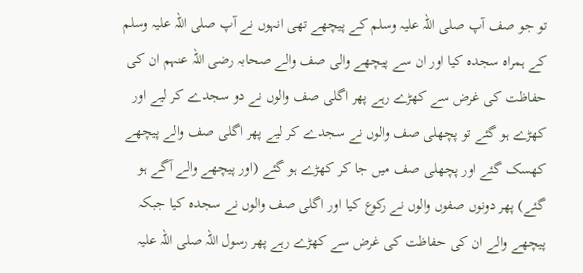تو جو صف آپ صلی اللہ علیہ وسلم کے پیچھے تھی انہوں نے آپ صلی اللہ علیہ وسلم کے ہمراہ سجدہ کیا اور ان سے پیچھے والی صف والے صحابہ رضی اللہ عنہم ان کی حفاظت کی غرض سے کھڑے رہے پھر اگلی صف والوں نے دو سجدے کر لیے اور کھڑے ہو گئے تو پچھلی صف والوں نے سجدے کر لیے پھر اگلی صف والے پیچھے کھسک گئے اور پچھلی صف میں جا کر کھڑے ہو گئے (اور پیچھے والے آگے ہو گئے) پھر دونوں صفوں والوں نے رکوع کیا اور اگلی صف والوں نے سجدہ کیا جبکہ پیچھے والے ان کی حفاظت کی غرض سے کھڑے رہے پھر رسول اللہ صلی اللہ علیہ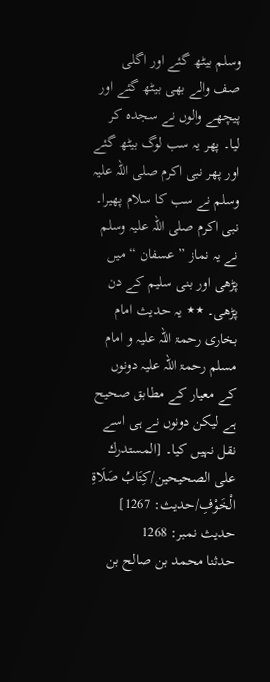وسلم بیٹھ گئے اور اگلی صف والے بھی بیٹھ گئے اور پیچھے والوں نے سجدہ کر لیا۔ پھر یہ سب لوگ بیٹھ گئے اور پھر نبی اکرم صلی اللہ علیہ وسلم نے سب کا سلام پھیرا۔ نبی اکرم صلی اللہ علیہ وسلم نے یہ نماز ” عسفان “ میں پڑھی اور بنی سلیم کے دن پڑھی۔ ٭٭ یہ حدیث امام بخاری رحمۃ اللہ علیہ و امام مسلم رحمۃ اللہ علیہ دونوں کے معیار کے مطابق صحیح ہے لیکن دونوں نے ہی اسے نقل نہیں کیا۔ [المستدرك على الصحيحين/كِتَابُ صَلَاةِ الْخَوْفِ/حدیث: 1267]
حدیث نمبر: 1268
حدثنا محمد بن صالح بن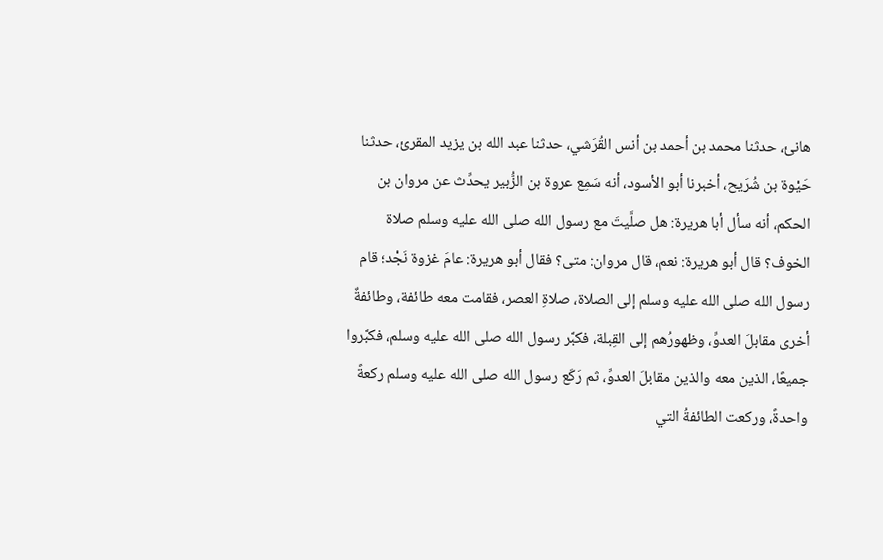هانئ، حدثنا محمد بن أحمد بن أنس القُرَشي، حدثنا عبد الله بن يزيد المقرئ، حدثنا حَيْوة بن شُرَيح، أخبرنا أبو الأسود، أنه سَمِع عروة بن الزُّبير يحدِّث عن مروان بن الحكم، أنه سأل أبا هريرة: هل صلَّيتَ مع رسول الله صلى الله عليه وسلم صلاة الخوف؟ قال أبو هريرة: نعم، قال مروان: متى؟ فقال أبو هريرة: عامَ غزوة نَجْد؛ قام رسول الله صلى الله عليه وسلم إلى الصلاة، صلاةِ العصر، فقامت معه طائفة، وطائفةٌ أخرى مقابلَ العدوِّ، وظهورُهم إلى القِبلة، فكبَّر رسول الله صلى الله عليه وسلم، فكبَّروا جميعًا، الذين معه والذين مقابلَ العدوِّ، ثم رَكَع رسول الله صلى الله عليه وسلم ركعةً واحدةً، وركعت الطائفةُ التي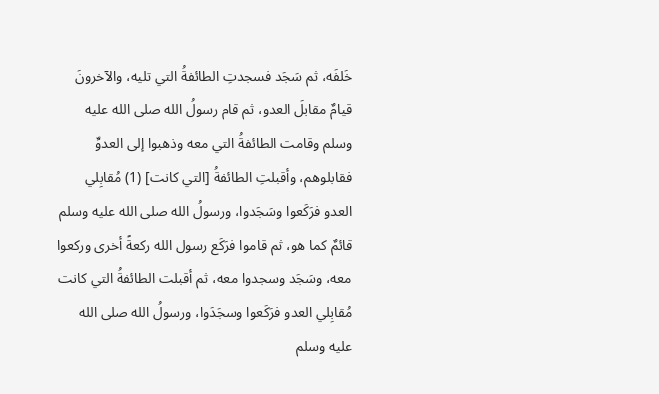خَلفَه، ثم سَجَد فسجدتِ الطائفةُ التي تليه، والآخرونَ قيامٌ مقابلَ العدو، ثم قام رسولُ الله صلى الله عليه وسلم وقامت الطائفةُ التي معه وذهبوا إلى العدوِّ فقابلوهم، وأقبلتِ الطائفةُ [التي كانت] (1) مُقابِلي العدو فرَكَعوا وسَجَدوا، ورسولُ الله صلى الله عليه وسلم قائمٌ كما هو، ثم قاموا فرَكَع رسول الله ركعةً أخرى وركعوا معه، وسَجَد وسجدوا معه، ثم أقبلت الطائفةُ التي كانت مُقابِلي العدو فرَكَعوا وسجَدَوا، ورسولُ الله صلى الله عليه وسلم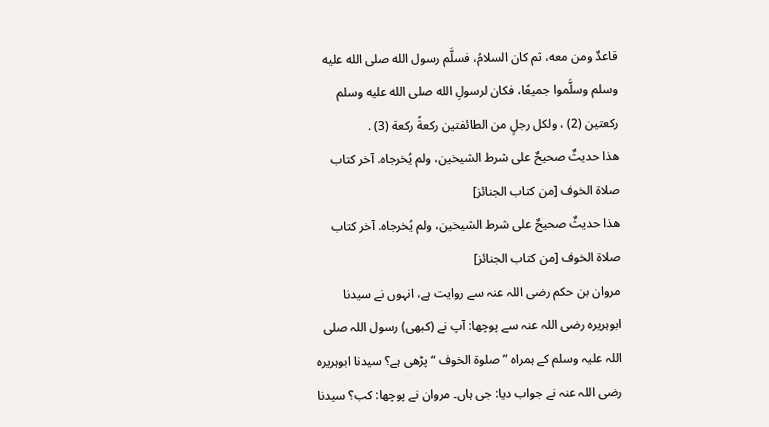قاعدٌ ومن معه، ثم كان السلامُ، فسلَّم رسول الله صلى الله عليه وسلم وسلَّموا جميعًا، فكان لرسولِ الله صلى الله عليه وسلم ركعتين (2) ، ولكل رجلٍ من الطائفتين ركعةً ركعة (3) .
هذا حديثٌ صحيحٌ على شرط الشيخين، ولم يُخرجاه. آخر كتاب صلاة الخوف [من كتاب الجنائز]
هذا حديثٌ صحيحٌ على شرط الشيخين، ولم يُخرجاه. آخر كتاب صلاة الخوف [من كتاب الجنائز]
مروان بن حکم رضی اللہ عنہ سے روایت ہے، انہوں نے سیدنا ابوہریرہ رضی اللہ عنہ سے پوچھا: آپ نے (کبھی) رسول اللہ صلی اللہ علیہ وسلم کے ہمراہ ” صلوۃ الخوف “ پڑھی ہے؟ سیدنا ابوہریرہ رضی اللہ عنہ نے جواب دیا: جی ہاں۔ مروان نے پوچھا: کب؟ سیدنا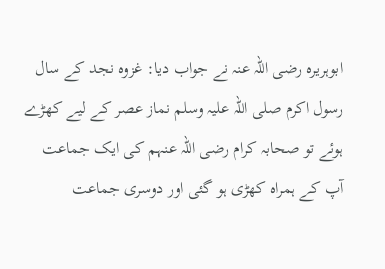ابوہریرہ رضی اللہ عنہ نے جواب دیا: غزوہ نجد کے سال رسول اکرم صلی اللہ علیہ وسلم نماز عصر کے لیے کھڑے ہوئے تو صحابہ کرام رضی اللہ عنہم کی ایک جماعت آپ کے ہمراہ کھڑی ہو گئی اور دوسری جماعت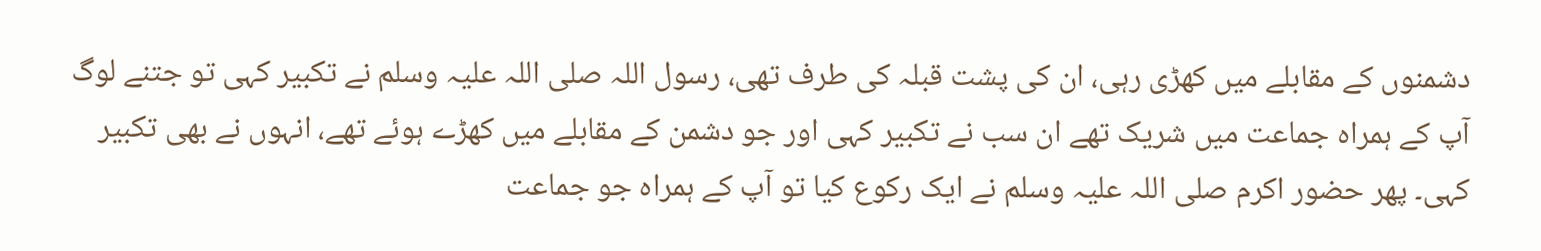دشمنوں کے مقابلے میں کھڑی رہی، ان کی پشت قبلہ کی طرف تھی، رسول اللہ صلی اللہ علیہ وسلم نے تکبیر کہی تو جتنے لوگ آپ کے ہمراہ جماعت میں شریک تھے ان سب نے تکبیر کہی اور جو دشمن کے مقابلے میں کھڑے ہوئے تھے، انہوں نے بھی تکبیر کہی۔ پھر حضور اکرم صلی اللہ علیہ وسلم نے ایک رکوع کیا تو آپ کے ہمراہ جو جماعت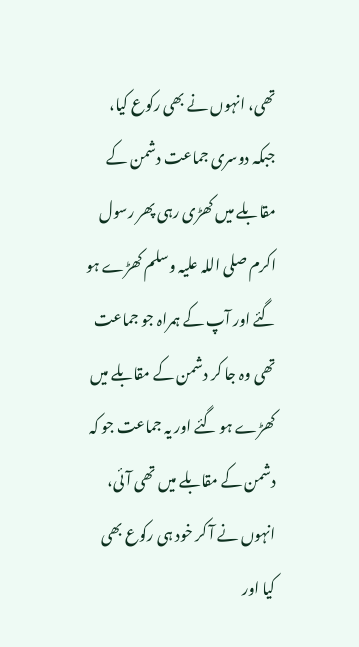تھی، انہوں نے بھی رکوع کیا، جبکہ دوسری جماعت دشمن کے مقابلے میں کھڑی رہی پھر رسول اکرم صلی اللہ علیہ وسلم کھڑے ہو گئے اور آپ کے ہمراہ جو جماعت تھی وہ جا کر دشمن کے مقابلے میں کھڑے ہو گئے اور یہ جماعت جو کہ دشمن کے مقابلے میں تھی آئی، انہوں نے آ کر خود ہی رکوع بھی کیا اور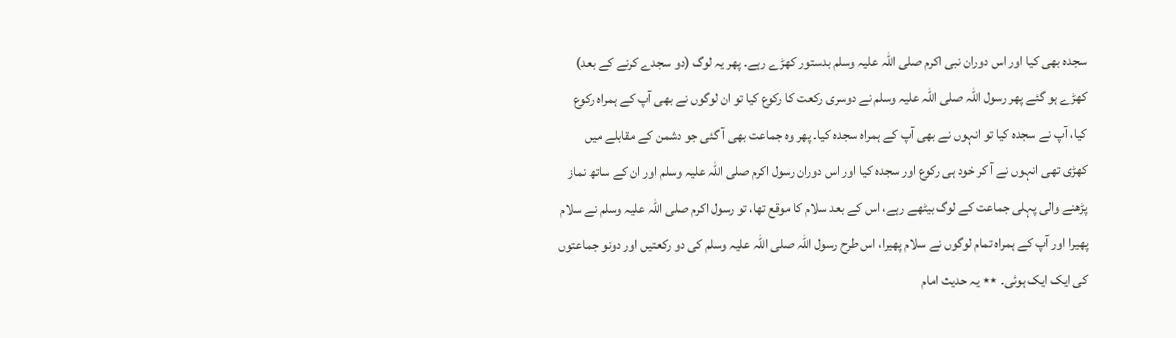سجدہ بھی کیا اور اس دوران نبی اکرم صلی اللہ علیہ وسلم بدستور کھڑے رہے۔ پھر یہ لوگ (دو سجدے کرنے کے بعد) کھڑے ہو گئے پھر رسول اللہ صلی اللہ علیہ وسلم نے دوسری رکعت کا رکوع کیا تو ان لوگوں نے بھی آپ کے ہمراہ رکوع کیا، آپ نے سجدہ کیا تو انہوں نے بھی آپ کے ہمراہ سجدہ کیا۔ پھر وہ جماعت بھی آ گئی جو دشمن کے مقابلے میں کھڑی تھی انہوں نے آ کر خود ہی رکوع اور سجدہ کیا اور اس دوران رسول اکرم صلی اللہ علیہ وسلم اور ان کے ساتھ نماز پڑھنے والی پہلی جماعت کے لوگ بیٹھے رہے، اس کے بعد سلام کا موقع تھا، تو رسول اکرم صلی اللہ علیہ وسلم نے سلام پھیرا اور آپ کے ہمراہ تمام لوگوں نے سلام پھیرا، اس طرح رسول اللہ صلی اللہ علیہ وسلم کی دو رکعتیں اور دونو جماعتوں کی ایک ایک ہوئی۔ ٭٭ یہ حدیث امام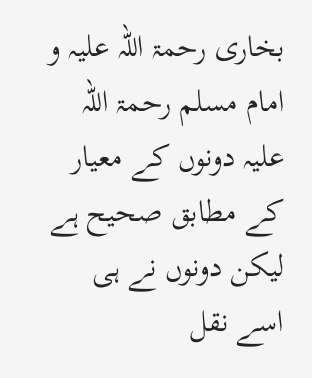بخاری رحمۃ اللہ علیہ و امام مسلم رحمۃ اللہ علیہ دونوں کے معیار کے مطابق صحیح ہے لیکن دونوں نے ہی اسے نقل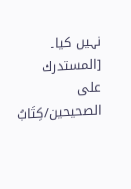نہیں کیا۔ [المستدرك على الصحيحين/كِتَابُ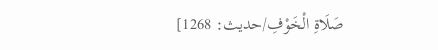صَلَاةِ الْخَوْفِ/حدیث: 1268]